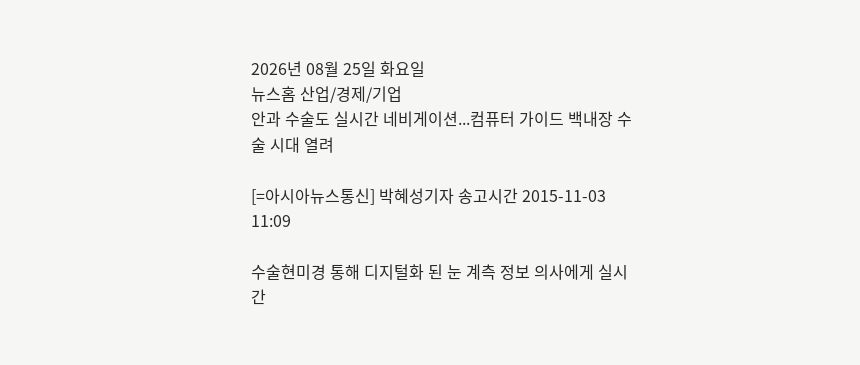2026년 08월 25일 화요일
뉴스홈 산업/경제/기업
안과 수술도 실시간 네비게이션...컴퓨터 가이드 백내장 수술 시대 열려

[=아시아뉴스통신] 박혜성기자 송고시간 2015-11-03 11:09

수술현미경 통해 디지털화 된 눈 계측 정보 의사에게 실시간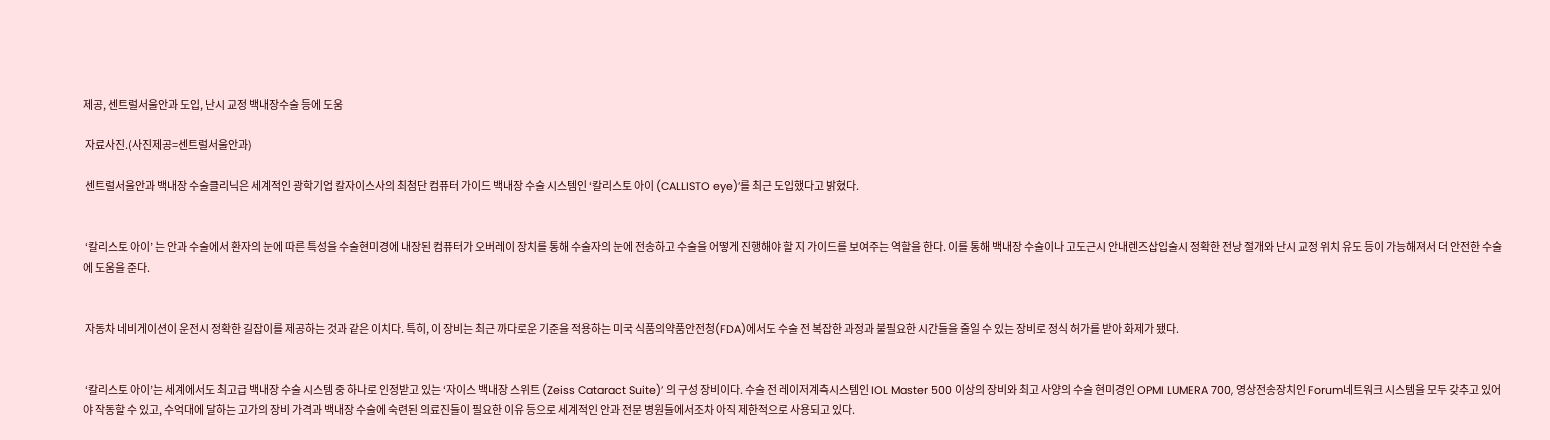제공, 센트럴서울안과 도입, 난시 교정 백내장수술 등에 도움

 자료사진.(사진제공=센트럴서울안과)

 센트럴서울안과 백내장 수술클리닉은 세계적인 광학기업 칼자이스사의 최첨단 컴퓨터 가이드 백내장 수술 시스템인 ‘칼리스토 아이 (CALLISTO eye)’를 최근 도입했다고 밝혔다.


 ‘칼리스토 아이’ 는 안과 수술에서 환자의 눈에 따른 특성을 수술현미경에 내장된 컴퓨터가 오버레이 장치를 통해 수술자의 눈에 전송하고 수술을 어떻게 진행해야 할 지 가이드를 보여주는 역할을 한다. 이를 통해 백내장 수술이나 고도근시 안내렌즈삽입술시 정확한 전낭 절개와 난시 교정 위치 유도 등이 가능해져서 더 안전한 수술에 도움을 준다.


 자동차 네비게이션이 운전시 정확한 길잡이를 제공하는 것과 같은 이치다. 특히, 이 장비는 최근 까다로운 기준을 적용하는 미국 식품의약품안전청(FDA)에서도 수술 전 복잡한 과정과 불필요한 시간들을 줄일 수 있는 장비로 정식 허가를 받아 화제가 됐다.


 ‘칼리스토 아이’는 세계에서도 최고급 백내장 수술 시스템 중 하나로 인정받고 있는 ‘자이스 백내장 스위트 (Zeiss Cataract Suite)’ 의 구성 장비이다. 수술 전 레이저계측시스템인 IOL Master 500 이상의 장비와 최고 사양의 수술 현미경인 OPMI LUMERA 700, 영상전송장치인 Forum네트워크 시스템을 모두 갖추고 있어야 작동할 수 있고, 수억대에 달하는 고가의 장비 가격과 백내장 수술에 숙련된 의료진들이 필요한 이유 등으로 세계적인 안과 전문 병원들에서조차 아직 제한적으로 사용되고 있다.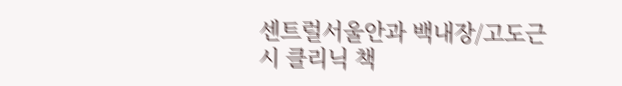센트럴서울안과 백내장/고도근시 클리닉 책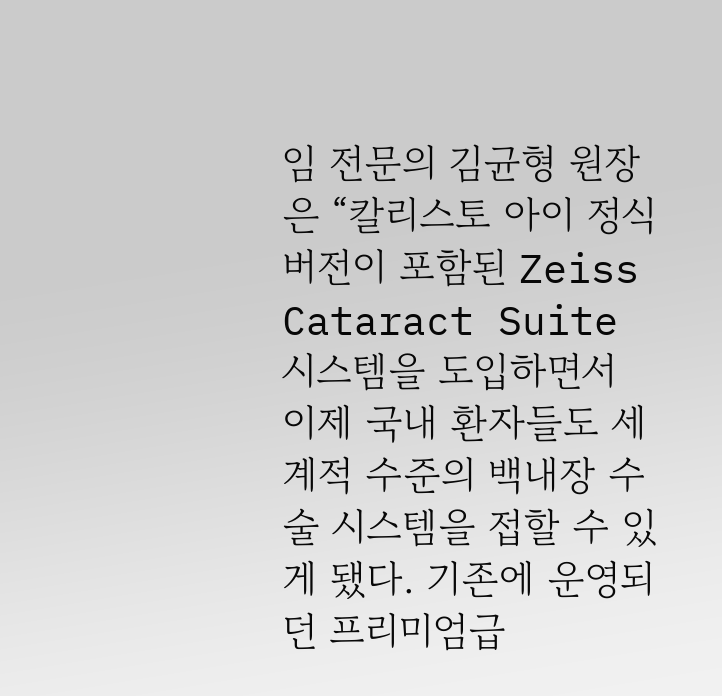임 전문의 김균형 원장은 “칼리스토 아이 정식 버전이 포함된 Zeiss Cataract Suite 시스템을 도입하면서 이제 국내 환자들도 세계적 수준의 백내장 수술 시스템을 접할 수 있게 됐다. 기존에 운영되던 프리미엄급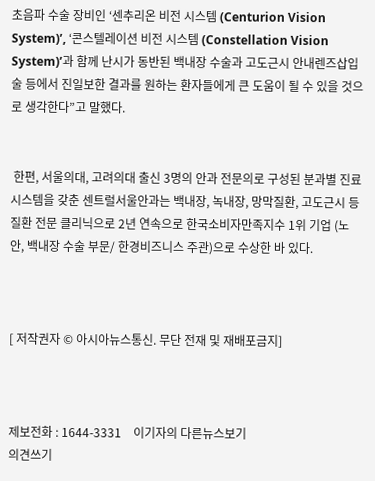초음파 수술 장비인 ‘센추리온 비전 시스템 (Centurion Vision System)’, ‘콘스텔레이션 비전 시스템 (Constellation Vision System)’과 함께 난시가 동반된 백내장 수술과 고도근시 안내렌즈삽입술 등에서 진일보한 결과를 원하는 환자들에게 큰 도움이 될 수 있을 것으로 생각한다”고 말했다.


 한편, 서울의대, 고려의대 출신 3명의 안과 전문의로 구성된 분과별 진료 시스템을 갖춘 센트럴서울안과는 백내장, 녹내장, 망막질환, 고도근시 등 질환 전문 클리닉으로 2년 연속으로 한국소비자만족지수 1위 기업 (노안, 백내장 수술 부문/ 한경비즈니스 주관)으로 수상한 바 있다.



[ 저작권자 © 아시아뉴스통신. 무단 전재 및 재배포금지]



제보전화 : 1644-3331    이기자의 다른뉴스보기
의견쓰기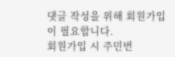댓글 작성을 위해 회원가입이 필요합니다.
회원가입 시 주민번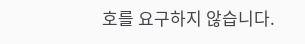호를 요구하지 않습니다.